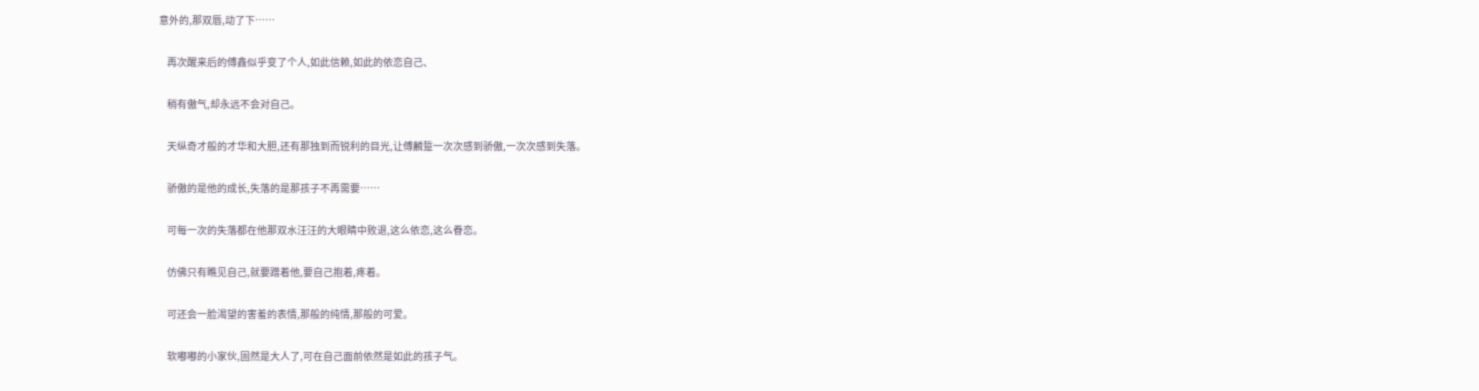意外的,那双唇,动了下……

    再次醒来后的傅鑫似乎变了个人,如此信赖,如此的依恋自己、

    稍有傲气,却永远不会对自己。

    天纵奇才般的才华和大胆,还有那独到而锐利的目光,让傅麟踅一次次感到骄傲,一次次感到失落。

    骄傲的是他的成长,失落的是那孩子不再需要……

    可每一次的失落都在他那双水汪汪的大眼睛中败退,这么依恋,这么眷恋。

    仿佛只有瞧见自己,就要蹭着他,要自己抱着,疼着。

    可还会一脸渴望的害羞的表情,那般的纯情,那般的可爱。

    软嘟嘟的小家伙,固然是大人了,可在自己面前依然是如此的孩子气。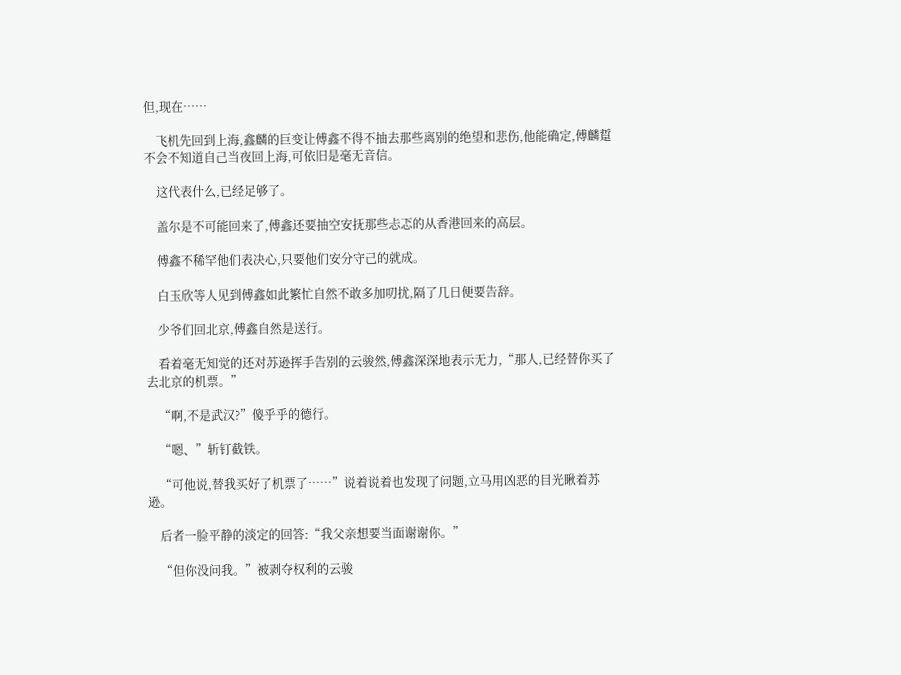但,现在……

    飞机先回到上海,鑫麟的巨变让傅鑫不得不抽去那些离别的绝望和悲伤,他能确定,傅麟踅不会不知道自己当夜回上海,可依旧是毫无音信。

    这代表什么,已经足够了。

    盖尔是不可能回来了,傅鑫还要抽空安抚那些忐忑的从香港回来的高层。

    傅鑫不稀罕他们表决心,只要他们安分守己的就成。

    白玉欣等人见到傅鑫如此繁忙自然不敢多加叨扰,隔了几日便要告辞。

    少爷们回北京,傅鑫自然是送行。

    看着毫无知觉的还对苏逊挥手告别的云骏然,傅鑫深深地表示无力,“那人,已经替你买了去北京的机票。”

    “啊,不是武汉?”傻乎乎的德行。

    “嗯、”斩钉截铁。

    “可他说,替我买好了机票了……”说着说着也发现了问题,立马用凶恶的目光瞅着苏逊。

    后者一脸平静的淡定的回答:“我父亲想要当面谢谢你。”

    “但你没问我。”被剥夺权利的云骏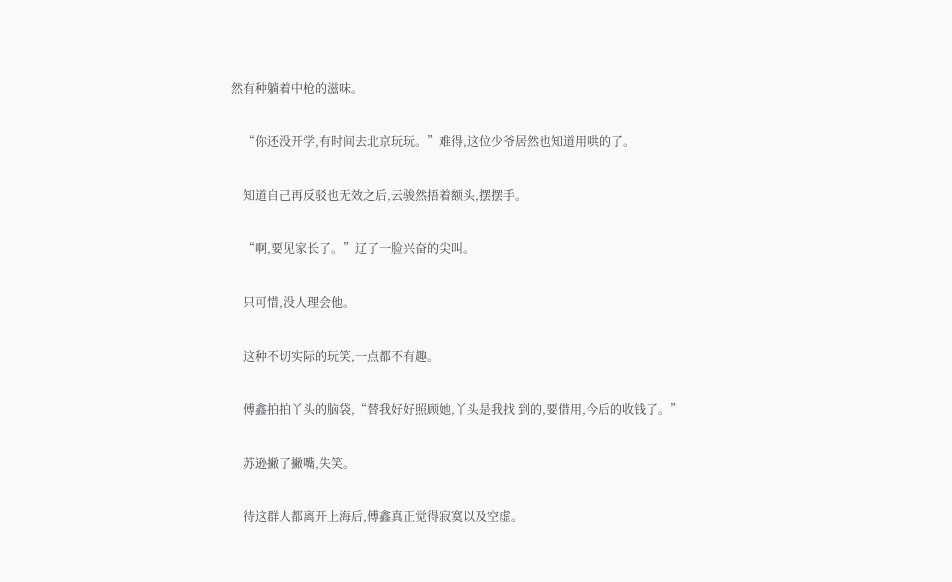然有种躺着中枪的滋味。

    “你还没开学,有时间去北京玩玩。”难得,这位少爷居然也知道用哄的了。

    知道自己再反驳也无效之后,云骏然捂着额头,摆摆手。

    “啊,要见家长了。”辽了一脸兴奋的尖叫。

    只可惜,没人理会他。

    这种不切实际的玩笑,一点都不有趣。

    傅鑫拍拍丫头的脑袋,“替我好好照顾她,丫头是我找 到的,要借用,今后的收钱了。”

    苏逊撇了撇嘴,失笑。

    待这群人都离开上海后,傅鑫真正觉得寂寞以及空虚。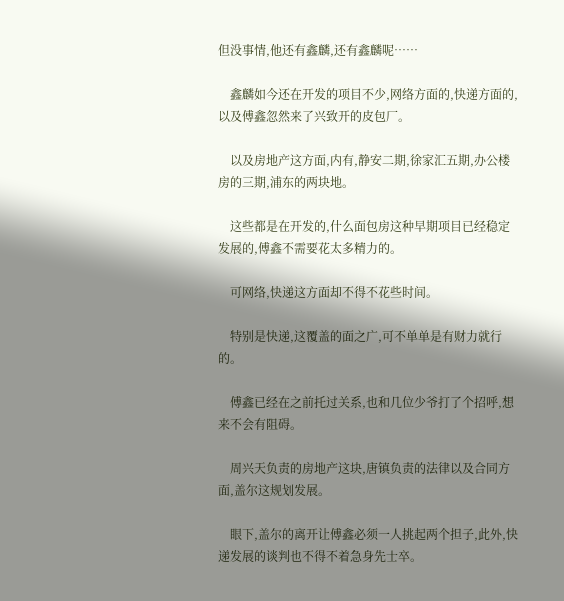但没事情,他还有鑫麟,还有鑫麟呢……

    鑫麟如今还在开发的项目不少,网络方面的,快递方面的,以及傅鑫忽然来了兴致开的皮包厂。

    以及房地产这方面,内有,静安二期,徐家汇五期,办公楼房的三期,浦东的两块地。

    这些都是在开发的,什么面包房这种早期项目已经稳定发展的,傅鑫不需要花太多精力的。

    可网络,快递这方面却不得不花些时间。

    特别是快递,这覆盖的面之广,可不单单是有财力就行的。

    傅鑫已经在之前托过关系,也和几位少爷打了个招呼,想来不会有阻碍。

    周兴天负责的房地产这块,唐镇负责的法律以及合同方面,盖尔这规划发展。

    眼下,盖尔的离开让傅鑫必须一人挑起两个担子,此外,快递发展的谈判也不得不着急身先士卒。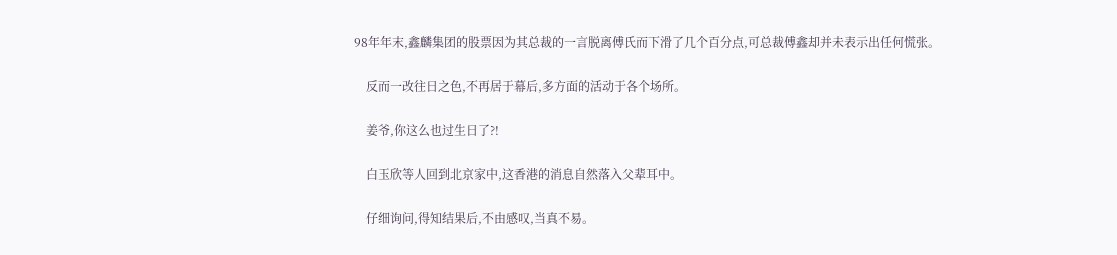98年年末,鑫麟集团的股票因为其总裁的一言脱离傅氏而下滑了几个百分点,可总裁傅鑫却并未表示出任何慌张。

    反而一改往日之色,不再居于幕后,多方面的活动于各个场所。

    姜爷,你这么也过生日了?!

    白玉欣等人回到北京家中,这香港的消息自然落入父辈耳中。

    仔细询问,得知结果后,不由感叹,当真不易。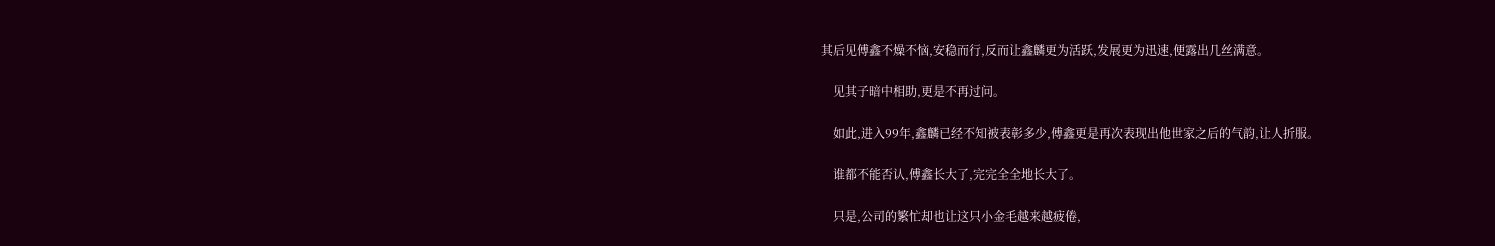其后见傅鑫不燥不恼,安稳而行,反而让鑫麟更为活跃,发展更为迅速,便露出几丝满意。

    见其子暗中相助,更是不再过问。

    如此,进入99年,鑫麟已经不知被表彰多少,傅鑫更是再次表现出他世家之后的气韵,让人折服。

    谁都不能否认,傅鑫长大了,完完全全地长大了。

    只是,公司的繁忙却也让这只小金毛越来越疲倦,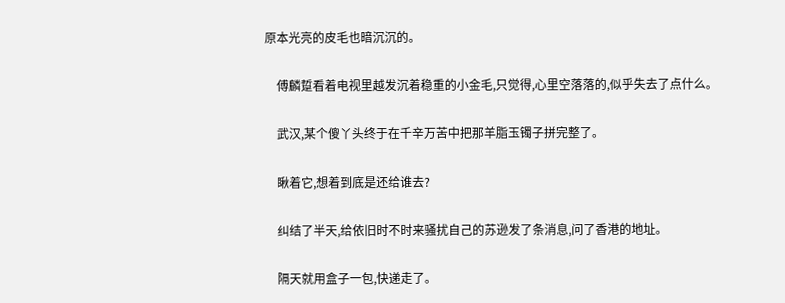原本光亮的皮毛也暗沉沉的。

    傅麟踅看着电视里越发沉着稳重的小金毛,只觉得,心里空落落的,似乎失去了点什么。

    武汉,某个傻丫头终于在千辛万苦中把那羊脂玉镯子拼完整了。

    瞅着它,想着到底是还给谁去?

    纠结了半天,给依旧时不时来骚扰自己的苏逊发了条消息,问了香港的地址。

    隔天就用盒子一包,快递走了。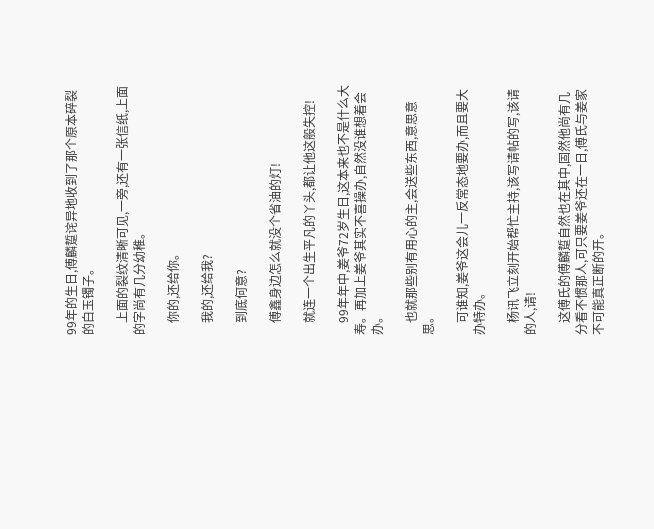99年的生日,傅麟踅诧异地收到了那个原本碎裂的白玉镯子。

    上面的裂纹清晰可见,一旁,还有一张信纸,上面的字尚有几分幼稚。

    你的,还给你。

    我的,还给我?

    到底何意?

    傅鑫身边怎么就没个省油的灯!

    就连一个出生平凡的丫头,都让他这般失控!

    99年年中,姜爷72岁生日,这本来也不是什么大寿。再加上姜爷其实不喜操办,自然没谁想着会办。

    也就那些别有用心的主,会送些东西,意思意思。

    可谁知,姜爷这会儿一反常态地要办,而且要大办特办。

    杨讯飞立刻开始帮忙主持,该写请帖的写,该请的人,请!

    这傅氏的傅麟踅自然也在其中,固然他尚有几分看不惯那人,可只要姜爷还在一日,傅氏与姜家不可能真正断的开。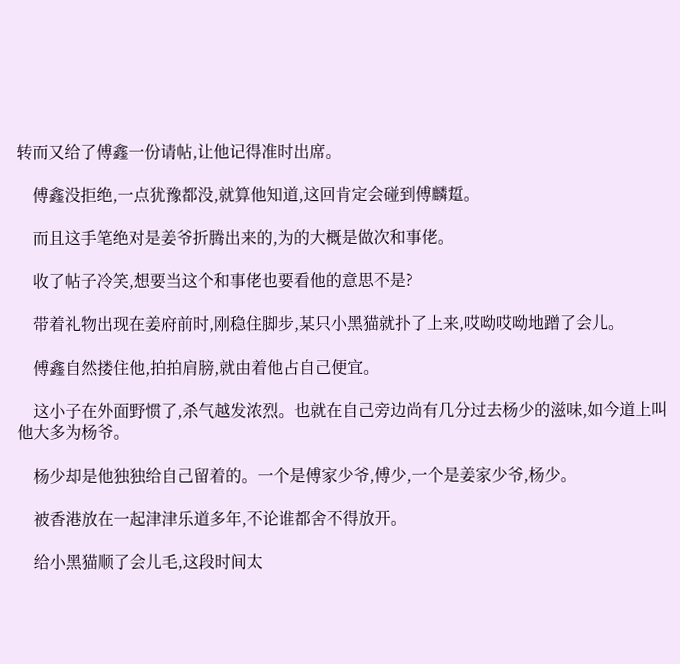转而又给了傅鑫一份请帖,让他记得准时出席。

    傅鑫没拒绝,一点犹豫都没,就算他知道,这回肯定会碰到傅麟踅。

    而且这手笔绝对是姜爷折腾出来的,为的大概是做次和事佬。

    收了帖子冷笑,想要当这个和事佬也要看他的意思不是?

    带着礼物出现在姜府前时,刚稳住脚步,某只小黑猫就扑了上来,哎呦哎呦地蹭了会儿。

    傅鑫自然搂住他,拍拍肩膀,就由着他占自己便宜。

    这小子在外面野惯了,杀气越发浓烈。也就在自己旁边尚有几分过去杨少的滋味,如今道上叫他大多为杨爷。

    杨少却是他独独给自己留着的。一个是傅家少爷,傅少,一个是姜家少爷,杨少。

    被香港放在一起津津乐道多年,不论谁都舍不得放开。

    给小黑猫顺了会儿毛,这段时间太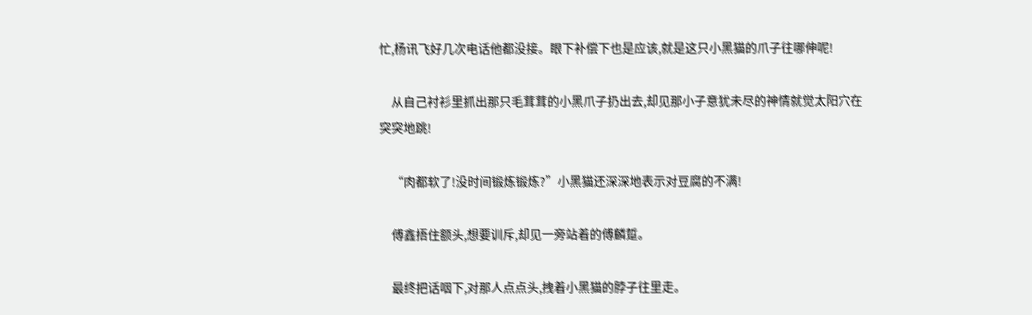忙,杨讯飞好几次电话他都没接。眼下补偿下也是应该,就是这只小黑猫的爪子往哪伸呢!

    从自己衬衫里抓出那只毛茸茸的小黑爪子扔出去,却见那小子意犹未尽的神情就觉太阳穴在突突地跳!

    “肉都软了!没时间锻炼锻炼?”小黑猫还深深地表示对豆腐的不满!

    傅鑫捂住额头,想要训斥,却见一旁站着的傅麟踅。

    最终把话咽下,对那人点点头,拽着小黑猫的脖子往里走。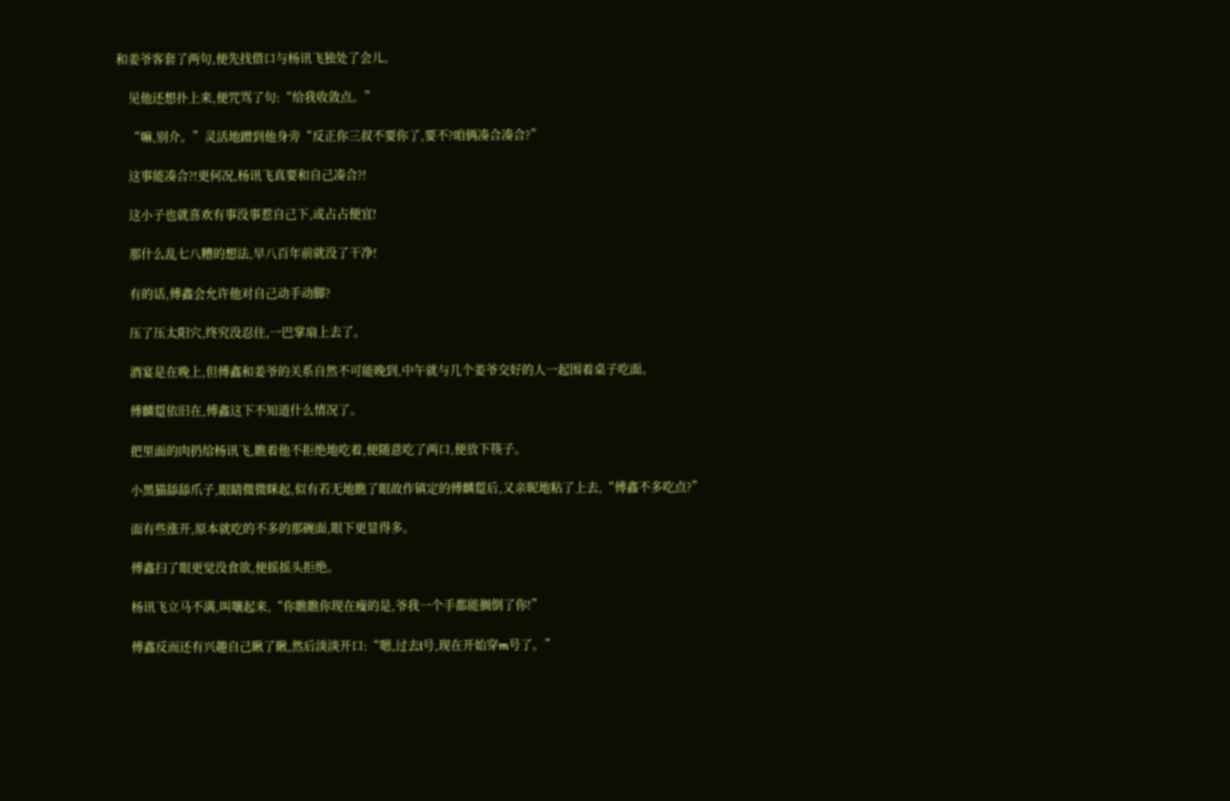和姜爷客套了两句,便先找借口与杨讯飞独处了会儿。

    见他还想扑上来,便咒骂了句:“给我收敛点。”

    “嘛,别介。”灵活地蹭到他身旁“反正你三叔不要你了,要不?咱俩凑合凑合?”

    这事能凑合?!更何况,杨讯飞真要和自己凑合?!

    这小子也就喜欢有事没事惹自己下,或占占便宜!

    那什么乱七八糟的想法,早八百年前就没了干净!

    有的话,傅鑫会允许他对自己动手动脚?

    压了压太阳穴,终究没忍住,一巴掌扇上去了。

    酒宴是在晚上,但傅鑫和姜爷的关系自然不可能晚到,中午就与几个姜爷交好的人一起围着桌子吃面。

    傅麟踅依旧在,傅鑫这下不知道什么情况了。

    把里面的肉扔给杨讯飞,瞧着他不拒绝地吃着,便随意吃了两口,便放下筷子。

    小黑猫舔舔爪子,眼睛微微眯起,似有若无地瞧了眼故作镇定的傅麟踅后,又亲昵地粘了上去,“傅鑫不多吃点?”

    面有些涨开,原本就吃的不多的那碗面,眼下更显得多。

    傅鑫扫了眼更觉没食欲,便摇摇头拒绝。

    杨讯飞立马不满,叫嚷起来,“你瞧瞧你现在瘦的是,爷我一个手都能搁倒了你!”

    傅鑫反而还有兴趣自己瞅了瞅,然后淡淡开口:“嗯,过去l号,现在开始穿m号了。”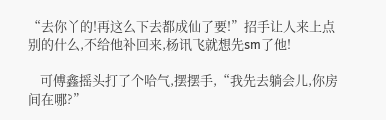“去你丫的!再这么下去都成仙了要!”招手让人来上点别的什么,不给他补回来,杨讯飞就想先sm了他!

    可傅鑫摇头打了个哈气,摆摆手,“我先去躺会儿,你房间在哪?”